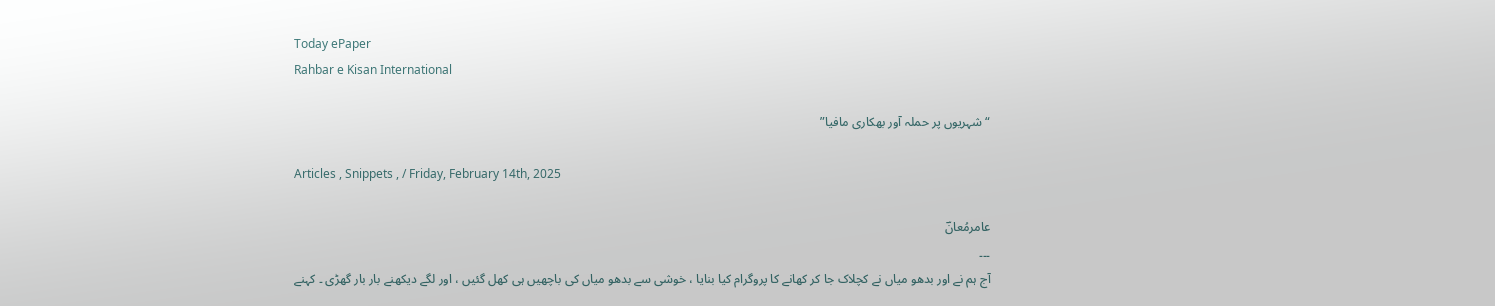Today ePaper
Rahbar e Kisan International

“شہریوں پر حملہ آور بھکاری مافیا”

Articles , Snippets , / Friday, February 14th, 2025

عامرمُعانؔ
۔۔۔
آج ہم نے اور بدھو میاں نے کچلاک جا کر کھانے کا پروگرام کیا بنایا ، خوشی سے بدھو میاں کی باچھیں ہی کھل گئیں ، اور لگے دیکھنے بار بار گھڑی ۔ کہنے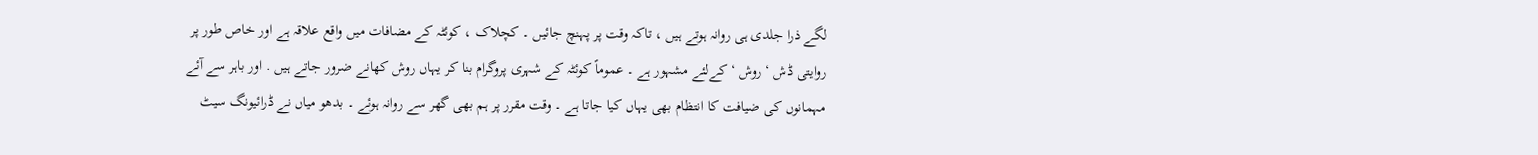لگے ذرا جلدی ہی روانہ ہوتے ہیں ، تاکہ وقت پر پہنچ جائیں ۔ کچلاک ، کوئٹہ کے مضافات میں واقع علاقہ ہے اور خاص طور پر روایتی ڈش ‘ روش ‘ کےلئے مشہور ہے ۔ عموماً کوئٹہ کے شہری پروگرام بنا کر یہاں روش کھانے ضرور جاتے ہیں . اور باہر سے آئے مہمانوں کی ضیافت کا انتظام بھی یہاں کیا جاتا ہے ۔ وقت مقرر پر ہم بھی گھر سے روانہ ہوئے ۔ بدھو میاں نے ڈرائیونگ سیٹ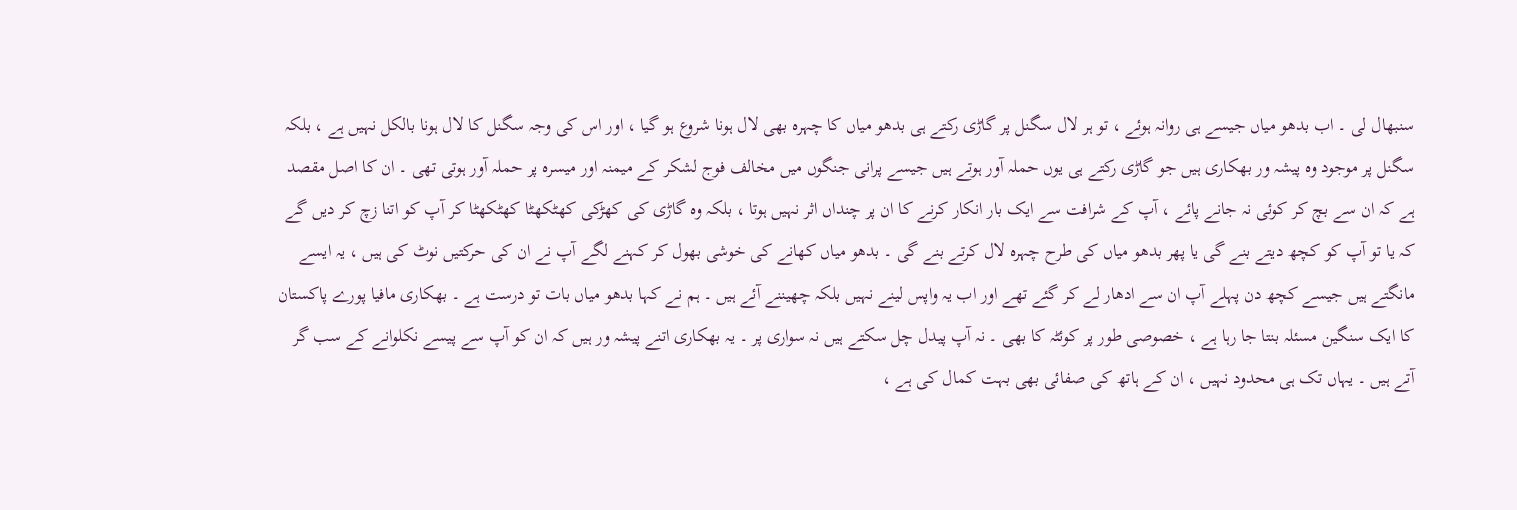سنبھال لی ۔ اب بدھو میاں جیسے ہی روانہ ہوئے ، تو ہر لال سگنل پر گاڑی رکتے ہی بدھو میاں کا چہرہ بھی لال ہونا شروع ہو گیا ، اور اس کی وجہ سگنل کا لال ہونا بالکل نہیں ہے ، بلکہ سگنل پر موجود وہ پیشہ ور بھکاری ہیں جو گاڑی رکتے ہی یوں حملہ آور ہوتے ہیں جیسے پرانی جنگوں میں مخالف فوج لشکر کے میمنہ اور میسرہ پر حملہ آور ہوتی تھی ۔ ان کا اصل مقصد ہے کہ ان سے بچ کر کوئی نہ جانے پائے ، آپ کے شرافت سے ایک بار انکار کرنے کا ان پر چنداں اثر نہیں ہوتا ، بلکہ وہ گاڑی کی کھڑکی کھٹکھٹا کھٹکھٹا کر آپ کو اتنا زچ کر دیں گے کہ یا تو آپ کو کچھ دیتے بنے گی یا پھر بدھو میاں کی طرح چہرہ لال کرتے بنے گی ۔ بدھو میاں کھانے کی خوشی بھول کر کہنے لگے آپ نے ان کی حرکتیں نوٹ کی ہیں ، یہ ایسے مانگتے ہیں جیسے کچھ دن پہلے آپ ان سے ادھار لے کر گئے تھے اور اب یہ واپس لینے نہیں بلکہ چھیننے آئے ہیں ۔ ہم نے کہا بدھو میاں بات تو درست ہے ۔ بھکاری مافیا پورے پاکستان کا ایک سنگین مسئلہ بنتا جا رہا ہے ، خصوصی طور پر کوئٹہ کا بھی ۔ نہ آپ پیدل چل سکتے ہیں نہ سواری پر ۔ یہ بھکاری اتنے پیشہ ور ہیں کہ ان کو آپ سے پیسے نکلوانے کے سب گر آتے ہیں ۔ یہاں تک ہی محدود نہیں ، ان کے ہاتھ کی صفائی بھی بہت کمال کی ہے ،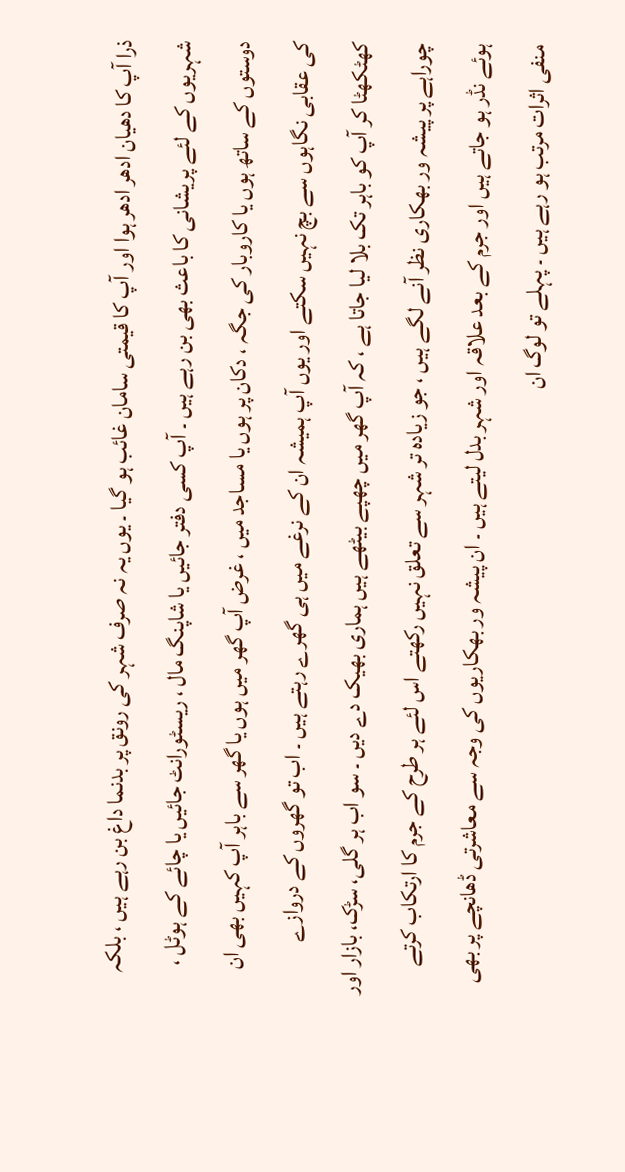ذرا آپ کا دھیان ادھر ادھر ہوا اور آپ کا قیمتی سامان غائب ہو گیا ۔ یوں یہ نہ صرف شہر کی رونق پر بدنما داغ بن رہے ہیں ، بلکہ شہریوں کے لئے پریشانی کا باعث بھی بن رہے ہیں ۔ آپ کسی دفتر جائیں یا شاپنگ مال ، ریسٹورانٹ جائیں یا چائے کے ہوٹل ، دوستوں کے ساتھ ہوں یا کاروبار کی جگہ ، دکان پر ہوں یا مساجد میں ، غرض آپ گھر میں ہوں یا گھر سے باہر آپ کہیں بھی ان کی عقابی نگاہوں سے بچ نہیں سکتے اور یوں آپ ہمیشہ ان کے نرغے میں ہی گھرے رہتے ہیں ۔ اب تو گھروں کے دروازے کھٹکھٹا کر آپ کو باہر تک بلا لیا جاتا ہے ، کہ آپ گھر میں چھپے بیٹھے ہیں ہماری بھیک دے دیں ۔ سو اب ہر گلی، سڑک، بازار اور چوراہے پر پیشہ ور بھکاری نظر آنے لگے ہیں ، جو زیادہ تر شہر سے تعلق نہیں رکھتے اس لئے ہر طرح کے جرم کا ارتکاب کرتے ہوئے نڈر ہو جاتے ہیں اور جرم کے بعد علاقہ اور شہر بدل لیتے ہیں ۔ ان پیشہ ور بھکاریوں کی وجہ سے معاشرتی ڈھانچے پر بھی منفی اثرات مرتب ہو رہے ہیں ۔ پہلے تو لوگ ان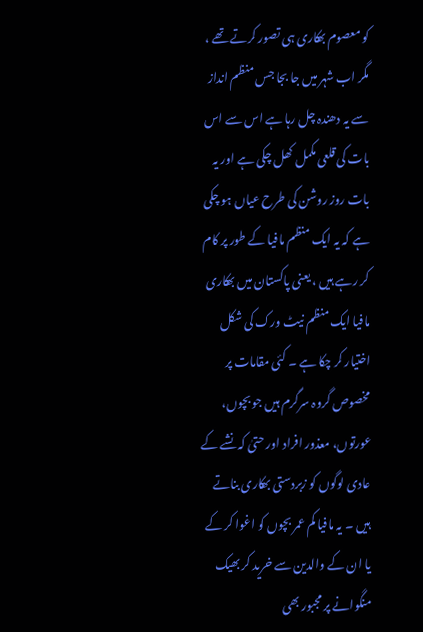کو معصوم بھکاری ہی تصور کرتے تھے ، مگر اب شہر میں جا بجا جس منظم انداز سے یہ دھندہ چل رہا ہے اس سے اس بات کی قلعی مکمل کھل چکی ہے اور یہ بات روز روشن کی طرح عیاں ہو چکی ہے کہ یہ ایک منظم مافیا کے طور پر کام کر رہے ہیں ، یعنی پاکستان میں بھکاری مافیا ایک منظم نیٹ ورک کی شکل اختیار کر چکا ہے ۔ کئی مقامات پر مخصوص گروہ سرگرم ہیں جو بچوں، عورتوں، معذور افراد اور حتیٰ کہ نشے کے عادی لوگوں کو زبردستی بھکاری بناتے ہیں ۔ یہ مافیا کم عمر بچوں کو اغوا کر کے یا ان کے والدین سے خرید کر بھیک منگوانے پر مجبور بھی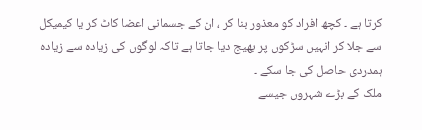کرتا ہے ۔ کچھ افراد کو معذور بنا کر ، ان کے جسمانی اعضا کاٹ کر یا کیمیکل سے جلا کر انہیں سڑکوں پر بھیج دیا جاتا ہے تاکہ لوگوں کی زیادہ سے زیادہ ہمدردی حاصل کی جا سکے ۔
ملک کے بڑے شہروں جیسے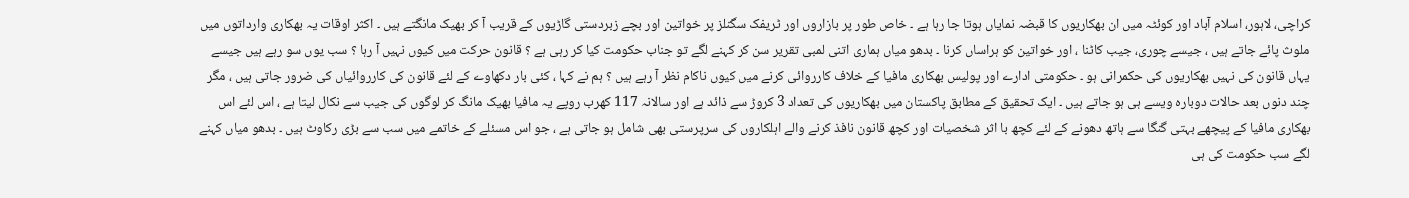کراچی، لاہور، اسلام آباد اور کوئٹہ میں ان بھکاریوں کا قبضہ نمایاں ہوتا جا رہا ہے ۔ خاص طور پر بازاروں اور ٹریفک سگنلز پر خواتین اور بچے زبردستی گاڑیوں کے قریب آ کر بھیک مانگتے ہیں ۔ اکثر اوقات یہ بھکاری وارداتوں میں ملوث پائے جاتے ہیں ، جیسے چوری، جیب کاٹنا ، اور خواتین کو ہراساں کرنا ۔ بدھو میاں ہماری اتنی لمبی تقریر سن کر کہنے لگے تو جناب حکومت کیا کر رہی ہے ؟ قانون حرکت میں کیوں نہیں آ رہا ؟ سب یوں سو رہے ہیں جیسے یہاں قانون کی نہیں بھکاریوں کی حکمرانی ہو ۔ حکومتی ادارے اور پولیس بھکاری مافیا کے خلاف کارروائی کرنے میں کیوں ناکام نظر آ رہے ہیں ؟ ہم نے کہا ، کئی بار دکھاوے کے لئے قانون کی کارروائیاں کی ضرور جاتی ہیں ، مگر چند دنوں بعد حالات دوبارہ ویسے ہی ہو جاتے ہیں ۔ ایک تحقیق کے مطابق پاکستان میں بھکاریوں کی تعداد 3 کروڑ سے ذائد ہے اور سالانہ 117 کھرب روپے یہ مافیا بھیک مانگ کر لوگوں کی جیب سے نکال لیتا ہے ، اس لئے اس بھکاری مافیا کے پیچھے بہتی گنگا سے ہاتھ دھونے کے لئے کچھ با اثر شخصیات اور کچھ قانون نافذ کرنے والے اہلکاروں کی سرپرستی بھی شامل ہو جاتی ہے ، جو اس مسئلے کے خاتمے میں سب سے بڑی رکاوٹ ہیں ۔ بدھو میاں کہنے لگے سب حکومت کی ہی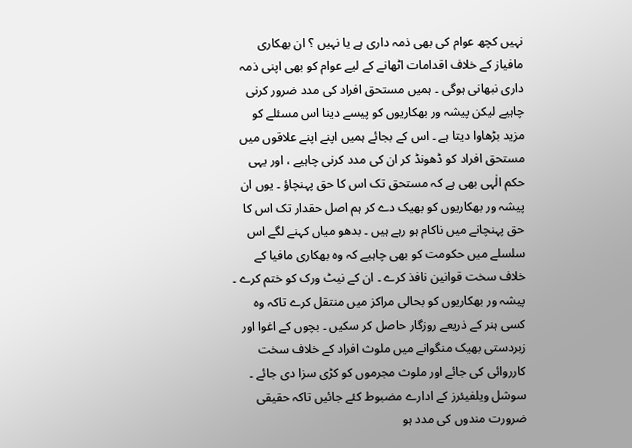نہیں کچھ عوام کی بھی ذمہ داری ہے یا نہیں ؟ ان بھکاری مافیاز کے خلاف اقدامات اٹھانے کے لیے عوام کو بھی اپنی ذمہ داری نبھانی ہوگی ۔ ہمیں مستحق افراد کی مدد ضرور کرنی چاہیے لیکن پیشہ ور بھکاریوں کو پیسے دینا اس مسئلے کو مزید بڑھاوا دیتا ہے ۔ اس کے بجائے ہمیں اپنے اپنے علاقوں میں مستحق افراد کو ڈھونڈ کر ان کی مدد کرنی چاہیے ، اور یہی حکم الٰہی بھی ہے کہ مستحق تک اس کا حق پہنچاؤ ۔ یوں ان پیشہ ور بھکاریوں کو بھیک دے کر ہم اصل حقدار تک اس کا حق پہنچانے میں ناکام ہو رہے ہیں ۔ بدھو میاں کہنے لگے اس سلسلے میں حکومت کو بھی چاہیے کہ وہ بھکاری مافیا کے خلاف سخت قوانین نافذ کرے ۔ ان کے نیٹ ورک کو ختم کرے ۔ پیشہ ور بھکاریوں کو بحالی مراکز میں منتقل کرے تاکہ وہ کسی ہنر کے ذریعے روزگار حاصل کر سکیں ۔ بچوں کے اغوا اور زبردستی بھیک منگوانے میں ملوث افراد کے خلاف سخت کارروائی کی جائے اور ملوث مجرموں کو کڑی سزا دی جائے ۔ سوشل ویلفیئرز کے ادارے مضبوط کئے جائیں تاکہ حقیقی ضرورت مندوں کی مدد ہو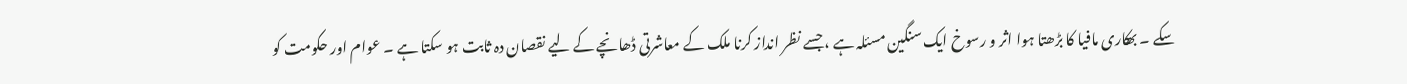سکے ۔ بھکاری مافیا کا بڑھتا ہوا اثر و رسوخ ایک سنگین مسئلہ ہے ، جسے نظر انداز کرنا ملک کے معاشرتی ڈھانچے کے لیے نقصان دہ ثابت ہو سکتا ہے ۔ عوام اور حکومت کو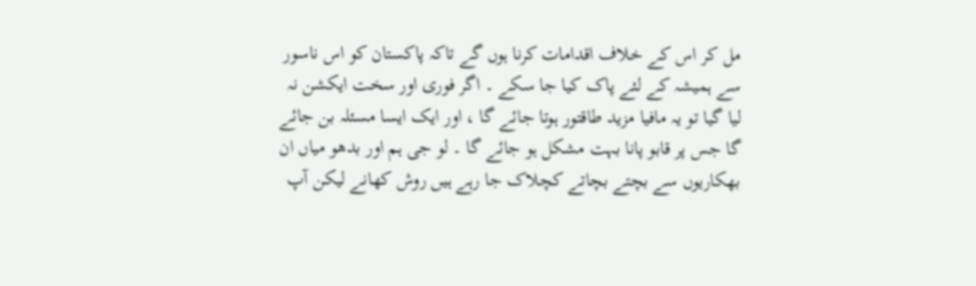مل کر اس کے خلاف اقدامات کرنا ہوں گے تاکہ پاکستان کو اس ناسور سے ہمیشہ کے لئے پاک کیا جا سکے ۔ اگر فوری اور سخت ایکشن نہ لیا گیا تو یہ مافیا مزید طاقتور ہوتا جائے گا ، اور ایک ایسا مسئلہ بن جائے گا جس پر قابو پانا بہت مشکل ہو جائے گا ۔ لو جی ہم اور بدھو میاں ان بھکاریوں سے بچتے بچاتے کچلاک جا رہے ہیں روش کھانے لیکن آپ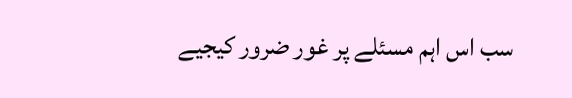سب اس اہم مسئلے پر غور ضرور کیجیے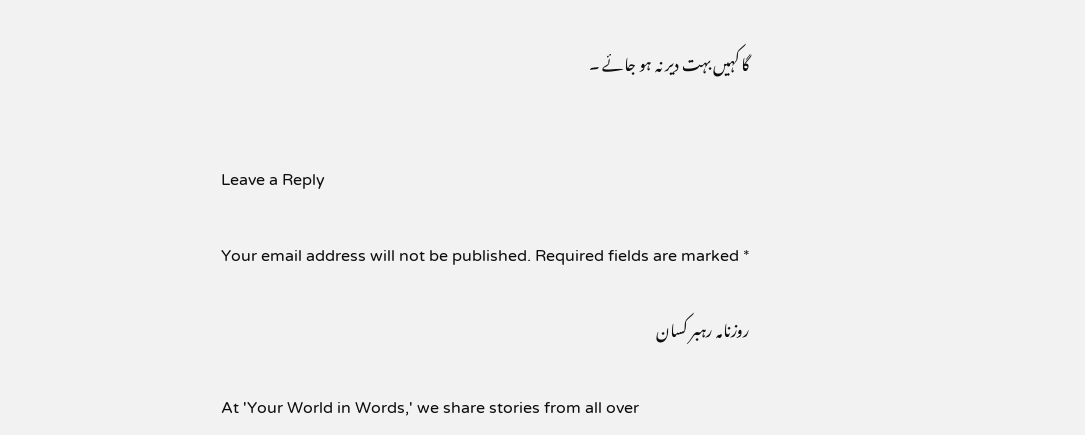گا کہیں بہت دیر نہ ہو جائے ۔


Leave a Reply

Your email address will not be published. Required fields are marked *

روزنامہ رہبر کسان

At 'Your World in Words,' we share stories from all over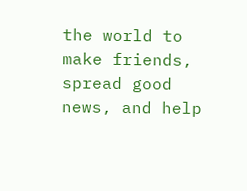the world to make friends, spread good news, and help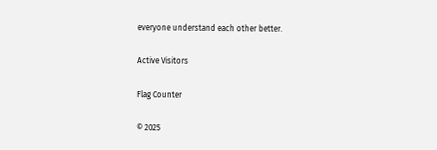everyone understand each other better.

Active Visitors

Flag Counter

© 2025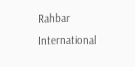Rahbar International